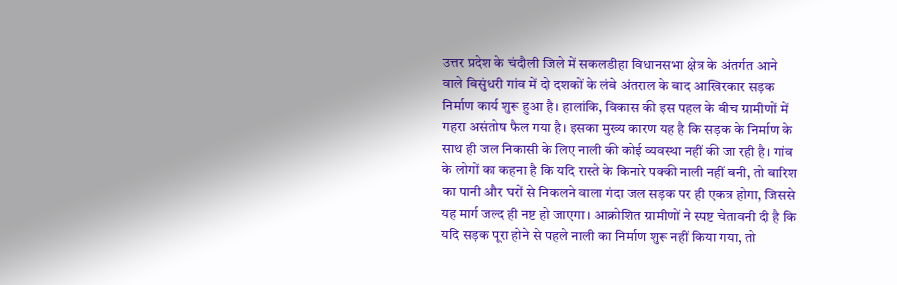उत्तर प्रदेश के चंदौली जिले में सकलडीहा विधानसभा क्षेत्र के अंतर्गत आने वाले बिसुंधरी गांव में दो दशकों के लंबे अंतराल के बाद आखिरकार सड़क निर्माण कार्य शुरू हुआ है। हालांकि, विकास की इस पहल के बीच ग्रामीणों में गहरा असंतोष फैल गया है। इसका मुख्य कारण यह है कि सड़क के निर्माण के साथ ही जल निकासी के लिए नाली की कोई व्यवस्था नहीं की जा रही है। गांव के लोगों का कहना है कि यदि रास्ते के किनारे पक्की नाली नहीं बनी, तो बारिश का पानी और घरों से निकलने वाला गंदा जल सड़क पर ही एकत्र होगा, जिससे यह मार्ग जल्द ही नष्ट हो जाएगा। आक्रोशित ग्रामीणों ने स्पष्ट चेतावनी दी है कि यदि सड़क पूरा होने से पहले नाली का निर्माण शुरू नहीं किया गया, तो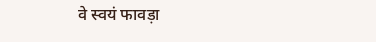वे स्वयं फावड़ा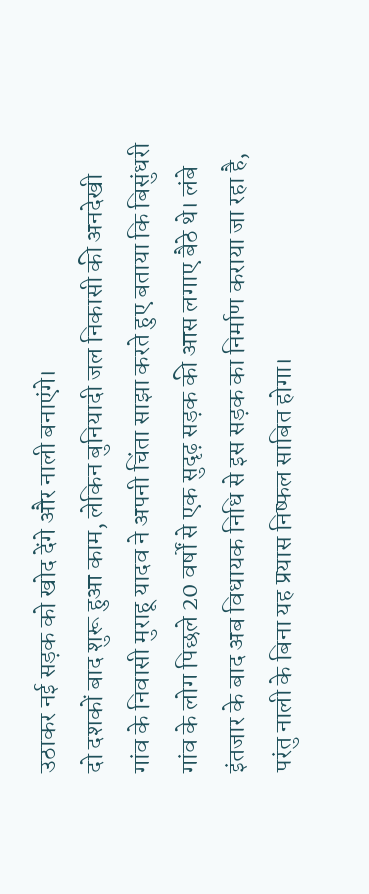उठाकर नई सड़क को खोद देंगे और नाली बनाएंगे।
दो दशकों बाद शुरू हुआ काम, लेकिन बुनियादी जल निकासी की अनदेखी
गांव के निवासी मुराहू यादव ने अपनी चिंता साझा करते हुए बताया कि बिसुंधरी गांव के लोग पिछले 20 वर्षों से एक सुदृढ़ सड़क की आस लगाए बैठे थे। लंबे इंतजार के बाद अब विधायक निधि से इस सड़क का निर्माण कराया जा रहा है, परंतु नाली के बिना यह प्रयास निष्फल साबित होगा।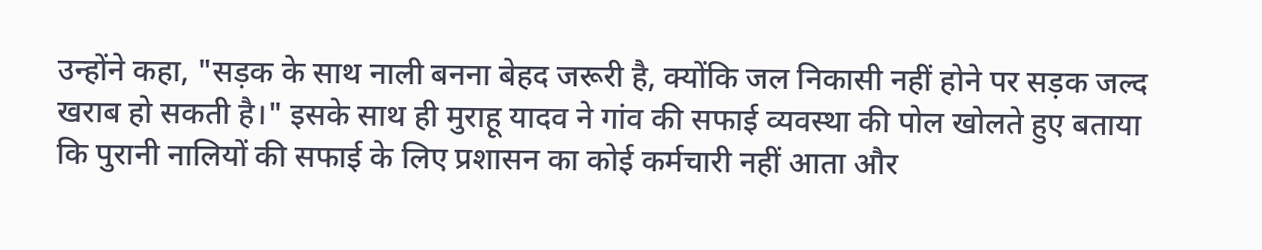उन्होंने कहा, "सड़क के साथ नाली बनना बेहद जरूरी है, क्योंकि जल निकासी नहीं होने पर सड़क जल्द खराब हो सकती है।" इसके साथ ही मुराहू यादव ने गांव की सफाई व्यवस्था की पोल खोलते हुए बताया कि पुरानी नालियों की सफाई के लिए प्रशासन का कोई कर्मचारी नहीं आता और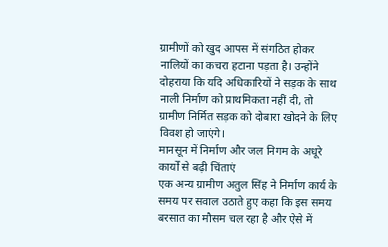ग्रामीणों को खुद आपस में संगठित होकर नालियों का कचरा हटाना पड़ता है। उन्होंने दोहराया कि यदि अधिकारियों ने सड़क के साथ नाली निर्माण को प्राथमिकता नहीं दी, तो ग्रामीण निर्मित सड़क को दोबारा खोदने के लिए विवश हो जाएंगे।
मानसून में निर्माण और जल निगम के अधूरे कार्यों से बढ़ी चिंताएं
एक अन्य ग्रामीण अतुल सिंह ने निर्माण कार्य के समय पर सवाल उठाते हुए कहा कि इस समय बरसात का मौसम चल रहा है और ऐसे में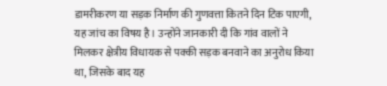डामरीकरण या सड़क निर्माण की गुणवत्ता कितने दिन टिक पाएगी, यह जांच का विषय है। उन्होंने जानकारी दी कि गांव वालों ने मिलकर क्षेत्रीय विधायक से पक्की सड़क बनवाने का अनुरोध किया था, जिसके बाद यह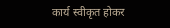कार्य स्वीकृत होकर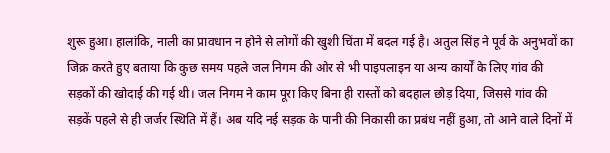शुरू हुआ। हालांकि, नाली का प्रावधान न होने से लोगों की खुशी चिंता में बदल गई है। अतुल सिंह ने पूर्व के अनुभवों का जिक्र करते हुए बताया कि कुछ समय पहले जल निगम की ओर से भी पाइपलाइन या अन्य कार्यों के लिए गांव की सड़कों की खोदाई की गई थी। जल निगम ने काम पूरा किए बिना ही रास्तों को बदहाल छोड़ दिया, जिससे गांव की सड़कें पहले से ही जर्जर स्थिति में हैं। अब यदि नई सड़क के पानी की निकासी का प्रबंध नहीं हुआ, तो आने वाले दिनों में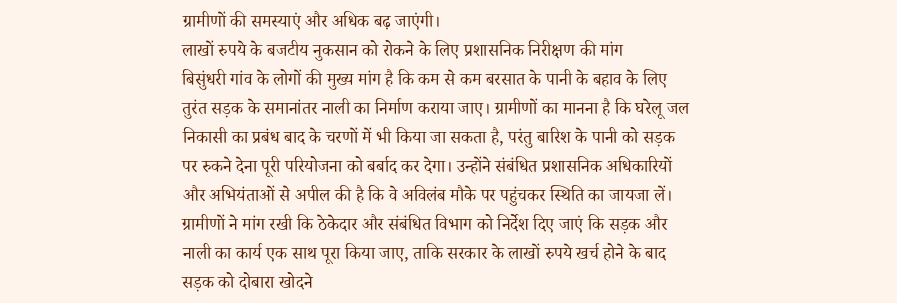ग्रामीणों की समस्याएं और अधिक बढ़ जाएंगी।
लाखों रुपये के बजटीय नुकसान को रोकने के लिए प्रशासनिक निरीक्षण की मांग
बिसुंधरी गांव के लोगों की मुख्य मांग है कि कम से कम बरसात के पानी के बहाव के लिए तुरंत सड़क के समानांतर नाली का निर्माण कराया जाए। ग्रामीणों का मानना है कि घरेलू जल निकासी का प्रबंध बाद के चरणों में भी किया जा सकता है, परंतु बारिश के पानी को सड़क पर रुकने देना पूरी परियोजना को बर्बाद कर देगा। उन्होंने संबंधित प्रशासनिक अधिकारियों और अभियंताओं से अपील की है कि वे अविलंब मौके पर पहुंचकर स्थिति का जायजा लें। ग्रामीणों ने मांग रखी कि ठेकेदार और संबंधित विभाग को निर्देश दिए जाएं कि सड़क और नाली का कार्य एक साथ पूरा किया जाए, ताकि सरकार के लाखों रुपये खर्च होने के बाद सड़क को दोबारा खोदने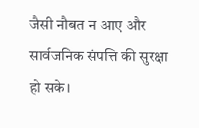जैसी नौबत न आए और सार्वजनिक संपत्ति की सुरक्षा हो सके।